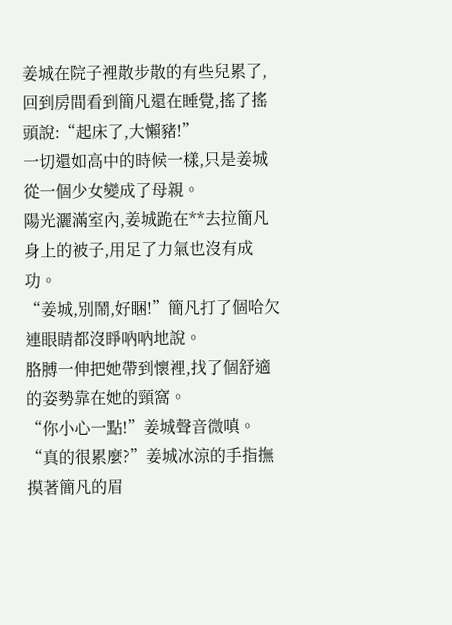姜城在院子裡散步散的有些兒累了,回到房間看到簡凡還在睡覺,搖了搖頭說:“起床了,大懶豬!”
一切還如高中的時候一樣,只是姜城從一個少女變成了母親。
陽光灑滿室內,姜城跪在**去拉簡凡身上的被子,用足了力氣也沒有成功。
“姜城,別鬧,好睏!”簡凡打了個哈欠連眼睛都沒睜吶吶地說。
胳膊一伸把她帶到懷裡,找了個舒適的姿勢靠在她的頸窩。
“你小心一點!”姜城聲音微嗔。
“真的很累麼?”姜城冰涼的手指撫摸著簡凡的眉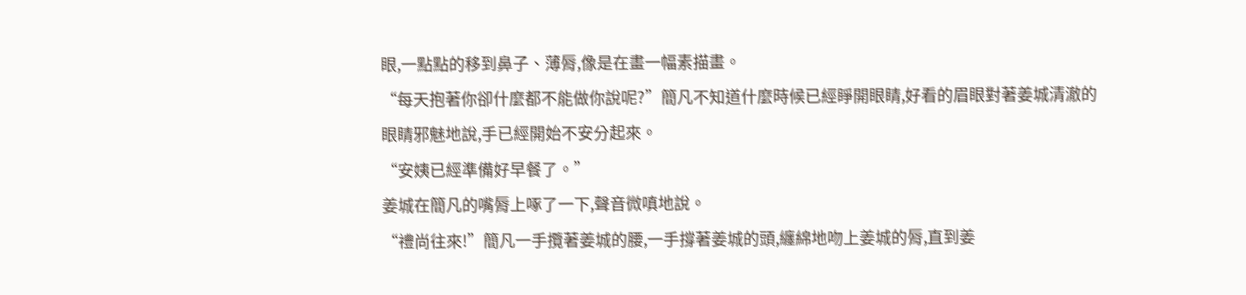眼,一點點的移到鼻子、薄脣,像是在畫一幅素描畫。
“每天抱著你卻什麼都不能做你說呢?”簡凡不知道什麼時候已經睜開眼睛,好看的眉眼對著姜城清澈的眼睛邪魅地說,手已經開始不安分起來。
“安姨已經準備好早餐了。”
姜城在簡凡的嘴脣上啄了一下,聲音微嗔地說。
“禮尚往來!”簡凡一手攬著姜城的腰,一手撐著姜城的頭,纏綿地吻上姜城的脣,直到姜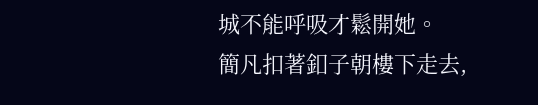城不能呼吸才鬆開她。
簡凡扣著釦子朝樓下走去,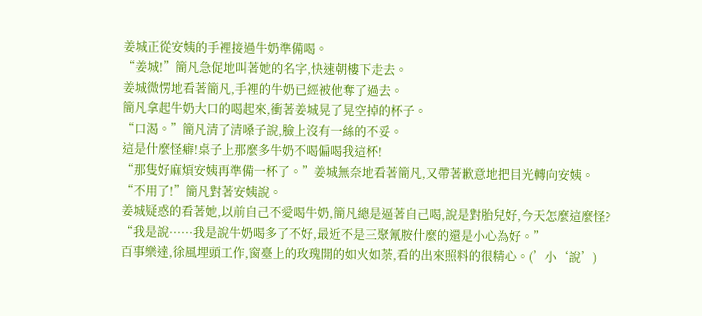姜城正從安姨的手裡接過牛奶準備喝。
“姜城!”簡凡急促地叫著她的名字,快速朝樓下走去。
姜城微愣地看著簡凡,手裡的牛奶已經被他奪了過去。
簡凡拿起牛奶大口的喝起來,衝著姜城晃了晃空掉的杯子。
“口渴。”簡凡清了清嗓子說,臉上沒有一絲的不妥。
這是什麼怪癖!桌子上那麼多牛奶不喝偏喝我這杯!
“那隻好麻煩安姨再準備一杯了。”姜城無奈地看著簡凡,又帶著歉意地把目光轉向安姨。
“不用了!”簡凡對著安姨說。
姜城疑惑的看著她,以前自己不愛喝牛奶,簡凡總是逼著自己喝,說是對胎兒好,今天怎麼這麼怪?
“我是說······我是說牛奶喝多了不好,最近不是三聚氰胺什麼的還是小心為好。”
百事樂達,徐風埋頭工作,窗臺上的玫瑰開的如火如荼,看的出來照料的很精心。(’小‘說’)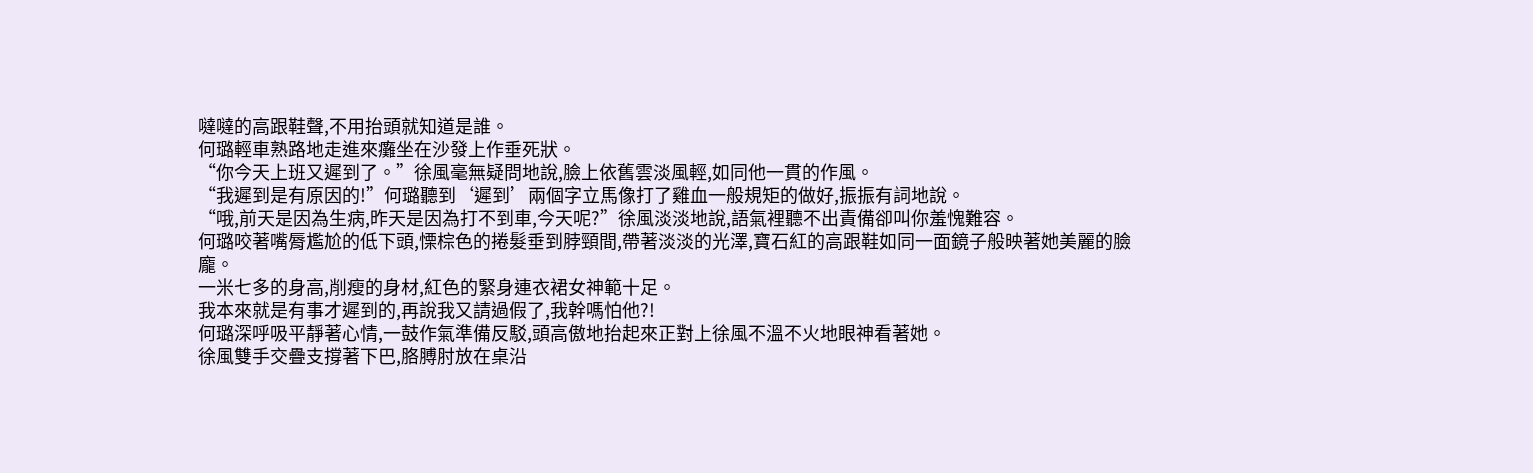噠噠的高跟鞋聲,不用抬頭就知道是誰。
何璐輕車熟路地走進來癱坐在沙發上作垂死狀。
“你今天上班又遲到了。”徐風毫無疑問地說,臉上依舊雲淡風輕,如同他一貫的作風。
“我遲到是有原因的!”何璐聽到‘遲到’兩個字立馬像打了雞血一般規矩的做好,振振有詞地說。
“哦,前天是因為生病,昨天是因為打不到車,今天呢?”徐風淡淡地說,語氣裡聽不出責備卻叫你羞愧難容。
何璐咬著嘴脣尷尬的低下頭,慄棕色的捲髮垂到脖頸間,帶著淡淡的光澤,寶石紅的高跟鞋如同一面鏡子般映著她美麗的臉龐。
一米七多的身高,削瘦的身材,紅色的緊身連衣裙女神範十足。
我本來就是有事才遲到的,再說我又請過假了,我幹嗎怕他?!
何璐深呼吸平靜著心情,一鼓作氣準備反駁,頭高傲地抬起來正對上徐風不溫不火地眼神看著她。
徐風雙手交疊支撐著下巴,胳膊肘放在桌沿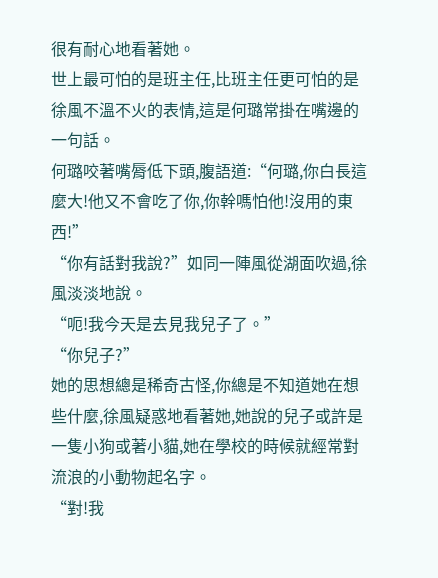很有耐心地看著她。
世上最可怕的是班主任,比班主任更可怕的是徐風不溫不火的表情,這是何璐常掛在嘴邊的一句話。
何璐咬著嘴脣低下頭,腹語道:“何璐,你白長這麼大!他又不會吃了你,你幹嗎怕他!沒用的東西!”
“你有話對我說?”如同一陣風從湖面吹過,徐風淡淡地說。
“呃!我今天是去見我兒子了。”
“你兒子?”
她的思想總是稀奇古怪,你總是不知道她在想些什麼,徐風疑惑地看著她,她說的兒子或許是一隻小狗或著小貓,她在學校的時候就經常對流浪的小動物起名字。
“對!我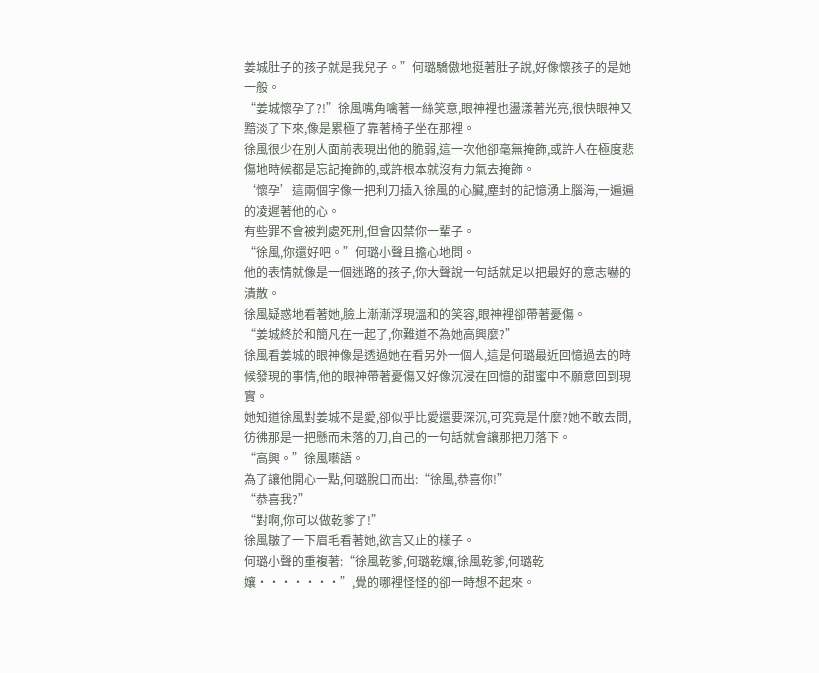姜城肚子的孩子就是我兒子。”何璐驕傲地挺著肚子說,好像懷孩子的是她一般。
“姜城懷孕了?!”徐風嘴角噙著一絲笑意,眼神裡也盪漾著光亮,很快眼神又黯淡了下來,像是累極了靠著椅子坐在那裡。
徐風很少在別人面前表現出他的脆弱,這一次他卻毫無掩飾,或許人在極度悲傷地時候都是忘記掩飾的,或許根本就沒有力氣去掩飾。
‘懷孕’這兩個字像一把利刀插入徐風的心臟,塵封的記憶湧上腦海,一遍遍的凌遲著他的心。
有些罪不會被判處死刑,但會囚禁你一輩子。
“徐風,你還好吧。”何璐小聲且擔心地問。
他的表情就像是一個迷路的孩子,你大聲說一句話就足以把最好的意志嚇的潰散。
徐風疑惑地看著她,臉上漸漸浮現溫和的笑容,眼神裡卻帶著憂傷。
“姜城終於和簡凡在一起了,你難道不為她高興麼?”
徐風看姜城的眼神像是透過她在看另外一個人,這是何璐最近回憶過去的時候發現的事情,他的眼神帶著憂傷又好像沉浸在回憶的甜蜜中不願意回到現實。
她知道徐風對姜城不是愛,卻似乎比愛還要深沉,可究竟是什麼?她不敢去問,彷彿那是一把懸而未落的刀,自己的一句話就會讓那把刀落下。
“高興。”徐風囈語。
為了讓他開心一點,何璐脫口而出:“徐風,恭喜你!”
“恭喜我?”
“對啊,你可以做乾爹了!”
徐風皺了一下眉毛看著她,欲言又止的樣子。
何璐小聲的重複著:“徐風乾爹,何璐乾孃,徐風乾爹,何璐乾孃·······”,覺的哪裡怪怪的卻一時想不起來。